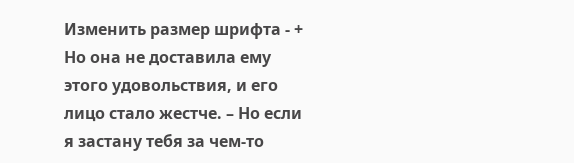Изменить размер шрифта - +
Но она не доставила ему этого удовольствия, и его лицо стало жестче. – Но если я застану тебя за чем-то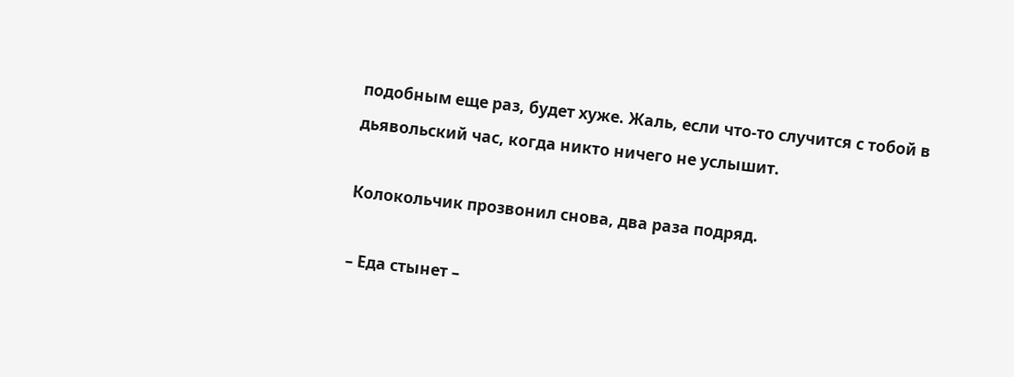подобным еще раз, будет хуже. Жаль, если что-то случится с тобой в дьявольский час, когда никто ничего не услышит.

Колокольчик прозвонил снова, два раза подряд.

– Еда стынет –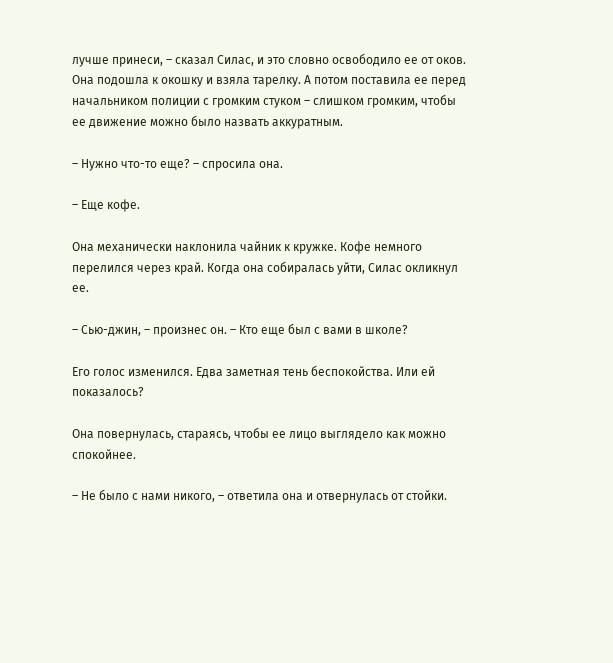лучше принеси, – сказал Силас, и это словно освободило ее от оков. Она подошла к окошку и взяла тарелку. А потом поставила ее перед начальником полиции с громким стуком – слишком громким, чтобы ее движение можно было назвать аккуратным.

– Нужно что-то еще? – спросила она.

– Еще кофе.

Она механически наклонила чайник к кружке. Кофе немного перелился через край. Когда она собиралась уйти, Силас окликнул ее.

– Сью-джин, – произнес он. – Кто еще был с вами в школе?

Его голос изменился. Едва заметная тень беспокойства. Или ей показалось?

Она повернулась, стараясь, чтобы ее лицо выглядело как можно спокойнее.

– Не было с нами никого, – ответила она и отвернулась от стойки.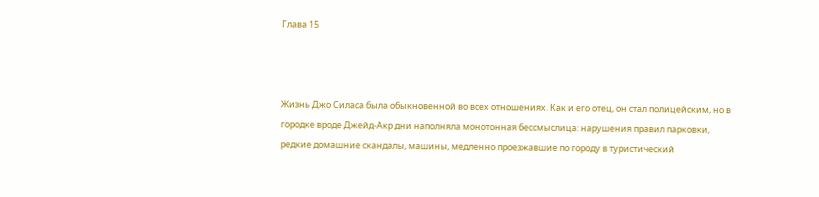Глава 15



Жизнь Джо Силаса была обыкновенной во всех отношениях. Как и его отец, он стал полицейским, но в городке вроде Джейд-Акр дни наполняла монотонная бессмыслица: нарушения правил парковки, редкие домашние скандалы, машины, медленно проезжавшие по городу в туристический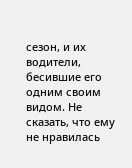сезон, и их водители, бесившие его одним своим видом. Не сказать, что ему не нравилась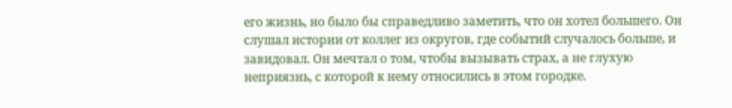его жизнь, но было бы справедливо заметить, что он хотел большего. Он слушал истории от коллег из округов, где событий случалось больше, и завидовал. Он мечтал о том, чтобы вызывать страх, а не глухую неприязнь, с которой к нему относились в этом городке.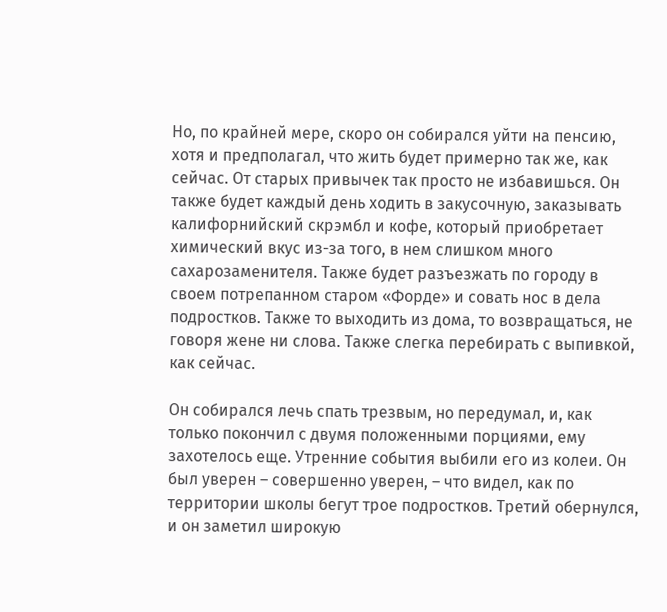Но, по крайней мере, скоро он собирался уйти на пенсию, хотя и предполагал, что жить будет примерно так же, как сейчас. От старых привычек так просто не избавишься. Он также будет каждый день ходить в закусочную, заказывать калифорнийский скрэмбл и кофе, который приобретает химический вкус из-за того, в нем слишком много сахарозаменителя. Также будет разъезжать по городу в своем потрепанном старом «Форде» и совать нос в дела подростков. Также то выходить из дома, то возвращаться, не говоря жене ни слова. Также слегка перебирать с выпивкой, как сейчас.

Он собирался лечь спать трезвым, но передумал, и, как только покончил с двумя положенными порциями, ему захотелось еще. Утренние события выбили его из колеи. Он был уверен – совершенно уверен, – что видел, как по территории школы бегут трое подростков. Третий обернулся, и он заметил широкую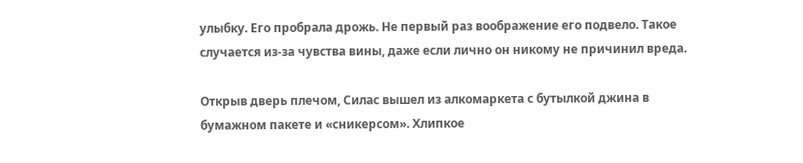улыбку. Его пробрала дрожь. Не первый раз воображение его подвело. Такое случается из-за чувства вины, даже если лично он никому не причинил вреда.

Открыв дверь плечом, Силас вышел из алкомаркета с бутылкой джина в бумажном пакете и «сникерсом». Хлипкое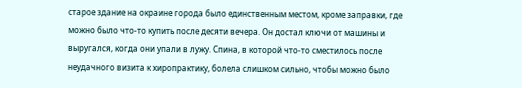старое здание на окраине города было единственным местом, кроме заправки, где можно было что-то купить после десяти вечера. Он достал ключи от машины и выругался, когда они упали в лужу. Спина, в которой что-то сместилось после неудачного визита к хиропрактику, болела слишком сильно, чтобы можно было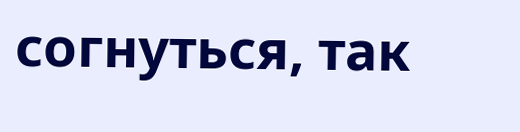согнуться, так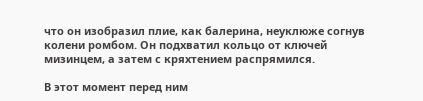что он изобразил плие, как балерина, неуклюже согнув колени ромбом. Он подхватил кольцо от ключей мизинцем, а затем с кряхтением распрямился.

В этот момент перед ним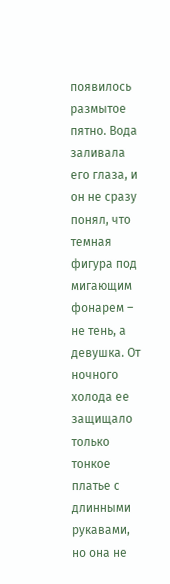появилось размытое пятно. Вода заливала его глаза, и он не сразу понял, что темная фигура под мигающим фонарем – не тень, а девушка. От ночного холода ее защищало только тонкое платье с длинными рукавами, но она не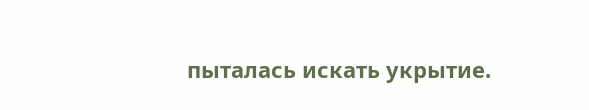пыталась искать укрытие.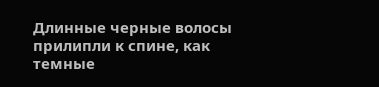Длинные черные волосы прилипли к спине, как темные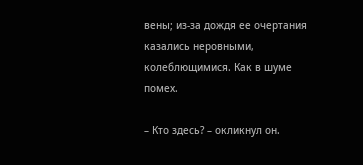вены; из-за дождя ее очертания казались неровными, колеблющимися. Как в шуме помех.

– Кто здесь? – окликнул он.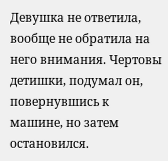Девушка не ответила, вообще не обратила на него внимания. Чертовы детишки, подумал он, повернувшись к машине, но затем остановился.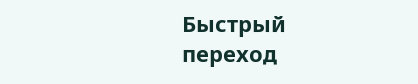Быстрый переход